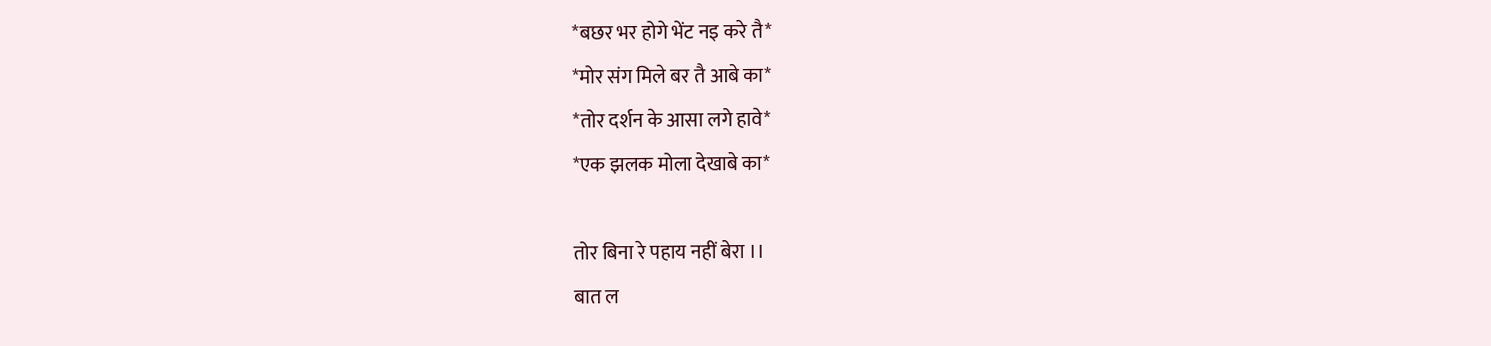*बछर भर होगे भेंट नइ करे तै*
*मोर संग मिले बर तै आबे का*
*तोर दर्शन के आसा लगे हावे*
*एक झलक मोला देखाबे का*

तोर बिना रे पहाय नहीं बेरा ।।
बात ल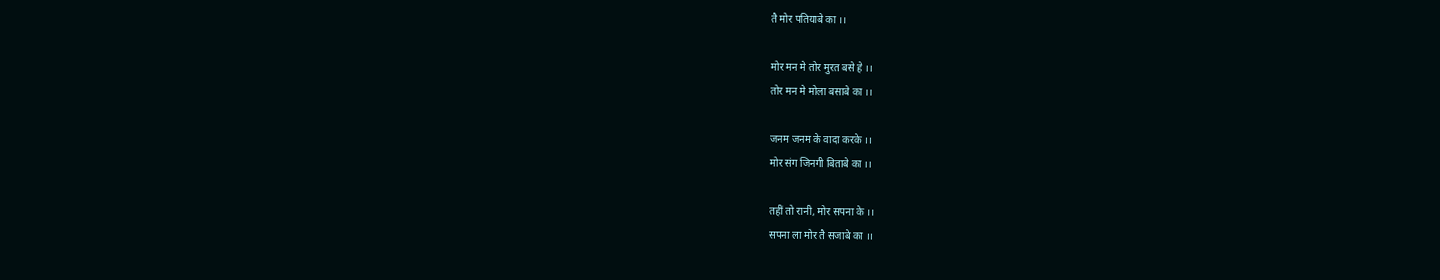तै मोर पतियाबे का ।।

मोर मन मे तोर मुरत बसे हे ।।
तोर मन मे मोला बसाबे का ।।

जनम जनम के वादा करके ।।
मोर संग जिनगी बिताबे का ।।

तहीं तो रानी, मोर सपना के ।।
सपना ला मोर तै सजाबे का ।।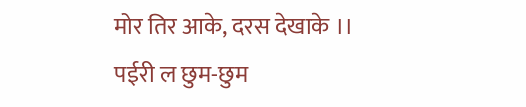मोर तिर आके, दरस देखाके ।।
पईरी ल छुम-छुम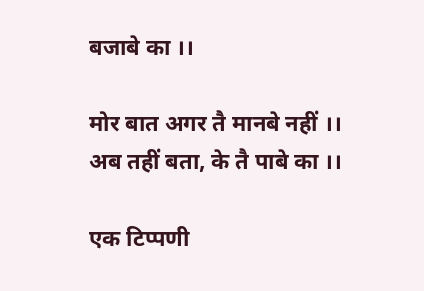बजाबे का ।।

मोर बात अगर तै मानबे नहीं ।।
अब तहीं बता, के तै पाबे का ।।

एक टिप्पणी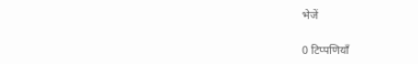भेजें

0 टिप्पणियाँ